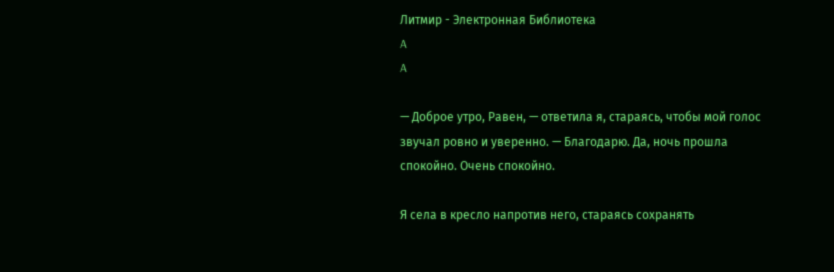Литмир - Электронная Библиотека
A
A

— Доброе утро, Равен, — ответила я, стараясь, чтобы мой голос звучал ровно и уверенно. — Благодарю. Да, ночь прошла спокойно. Очень спокойно.

Я села в кресло напротив него, стараясь сохранять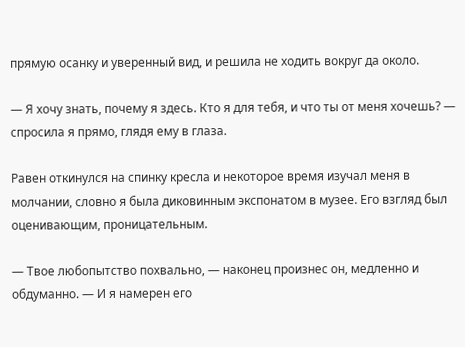прямую осанку и уверенный вид, и решила не ходить вокруг да около.

— Я хочу знать, почему я здесь. Кто я для тебя, и что ты от меня хочешь? — спросила я прямо, глядя ему в глаза.

Равен откинулся на спинку кресла и некоторое время изучал меня в молчании, словно я была диковинным экспонатом в музее. Его взгляд был оценивающим, проницательным.

— Твое любопытство похвально, — наконец произнес он, медленно и обдуманно. — И я намерен его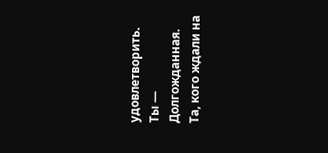удовлетворить. Ты — Долгожданная. Та, кого ждали на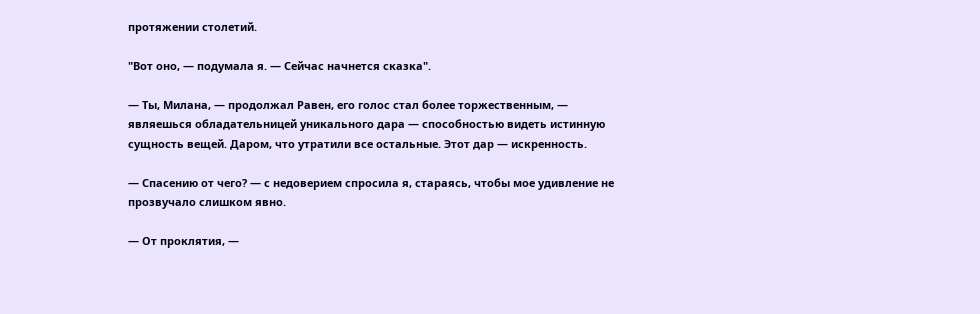протяжении столетий.

"Вот оно, — подумала я. — Сейчас начнется сказка".

— Ты, Милана, — продолжал Равен, его голос стал более торжественным, — являешься обладательницей уникального дара — способностью видеть истинную сущность вещей. Даром, что утратили все остальные. Этот дар — искренность.

— Спасению от чего? — с недоверием спросила я, стараясь, чтобы мое удивление не прозвучало слишком явно.

— От проклятия, —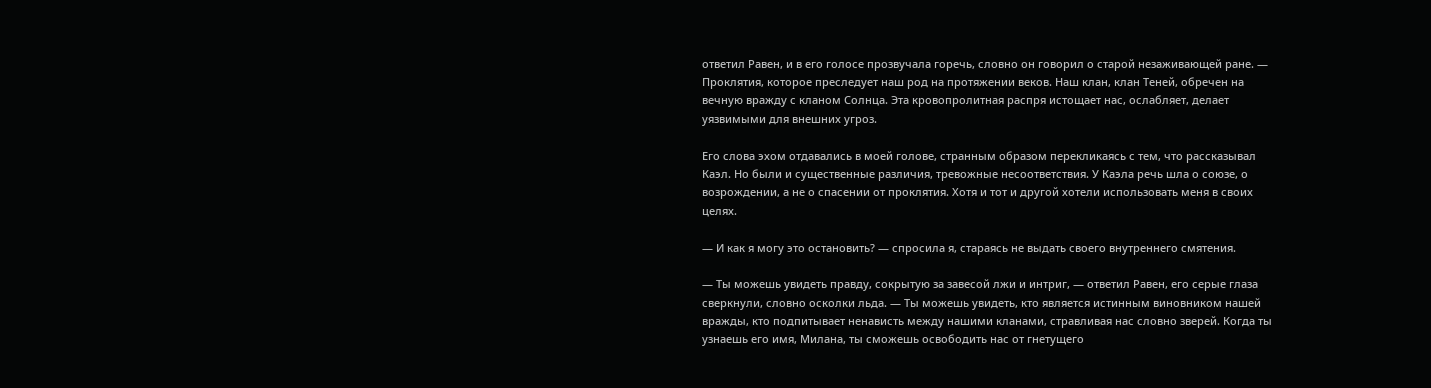ответил Равен, и в его голосе прозвучала горечь, словно он говорил о старой незаживающей ране. — Проклятия, которое преследует наш род на протяжении веков. Наш клан, клан Теней, обречен на вечную вражду с кланом Солнца. Эта кровопролитная распря истощает нас, ослабляет, делает уязвимыми для внешних угроз.

Его слова эхом отдавались в моей голове, странным образом перекликаясь с тем, что рассказывал Каэл. Но были и существенные различия, тревожные несоответствия. У Каэла речь шла о союзе, о возрождении, а не о спасении от проклятия. Хотя и тот и другой хотели использовать меня в своих целях.

— И как я могу это остановить? — спросила я, стараясь не выдать своего внутреннего смятения.

— Ты можешь увидеть правду, сокрытую за завесой лжи и интриг, — ответил Равен, его серые глаза сверкнули, словно осколки льда. — Ты можешь увидеть, кто является истинным виновником нашей вражды, кто подпитывает ненависть между нашими кланами, стравливая нас словно зверей. Когда ты узнаешь его имя, Милана, ты сможешь освободить нас от гнетущего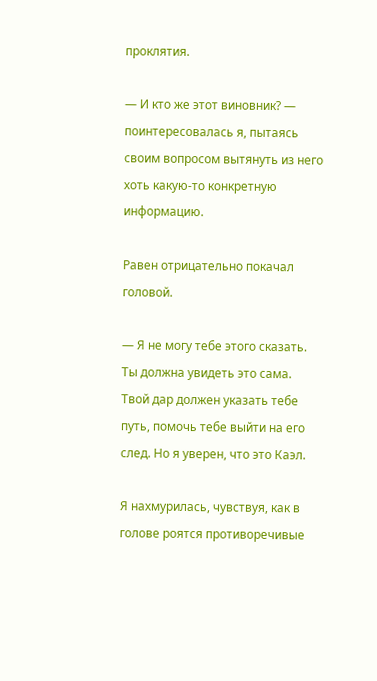проклятия.

— И кто же этот виновник? — поинтересовалась я, пытаясь своим вопросом вытянуть из него хоть какую-то конкретную информацию.

Равен отрицательно покачал головой.

— Я не могу тебе этого сказать. Ты должна увидеть это сама. Твой дар должен указать тебе путь, помочь тебе выйти на его след. Но я уверен, что это Каэл.

Я нахмурилась, чувствуя, как в голове роятся противоречивые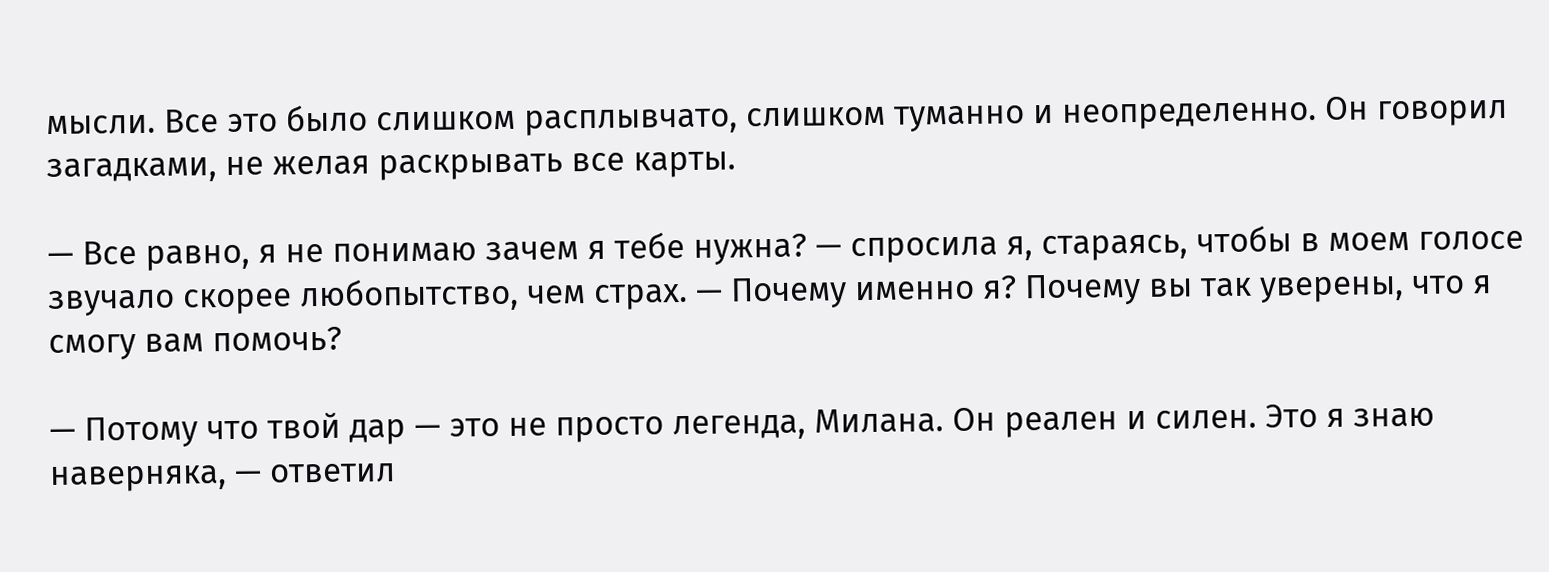мысли. Все это было слишком расплывчато, слишком туманно и неопределенно. Он говорил загадками, не желая раскрывать все карты.

— Все равно, я не понимаю зачем я тебе нужна? — спросила я, стараясь, чтобы в моем голосе звучало скорее любопытство, чем страх. — Почему именно я? Почему вы так уверены, что я смогу вам помочь?

— Потому что твой дар — это не просто легенда, Милана. Он реален и силен. Это я знаю наверняка, — ответил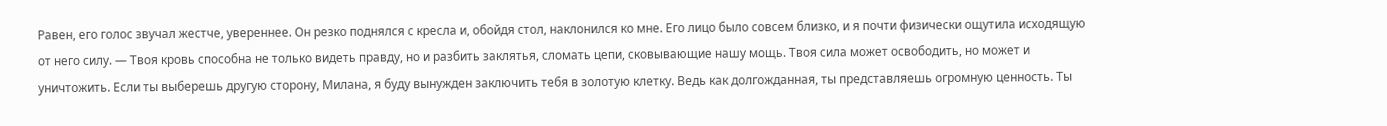Равен, его голос звучал жестче, увереннее. Он резко поднялся с кресла и, обойдя стол, наклонился ко мне. Его лицо было совсем близко, и я почти физически ощутила исходящую от него силу. — Твоя кровь способна не только видеть правду, но и разбить заклятья, сломать цепи, сковывающие нашу мощь. Твоя сила может освободить, но может и уничтожить. Если ты выберешь другую сторону, Милана, я буду вынужден заключить тебя в золотую клетку. Ведь как долгожданная, ты представляешь огромную ценность. Ты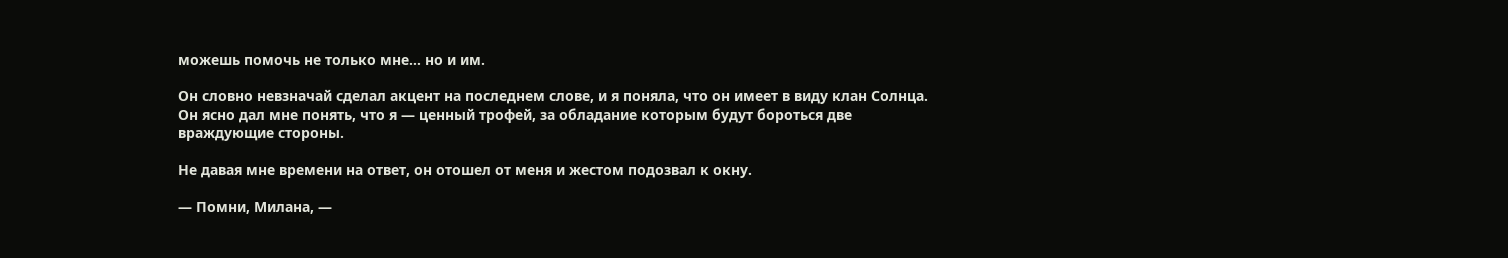можешь помочь не только мне… но и им.

Он словно невзначай сделал акцент на последнем слове, и я поняла, что он имеет в виду клан Солнца. Он ясно дал мне понять, что я — ценный трофей, за обладание которым будут бороться две враждующие стороны.

Не давая мне времени на ответ, он отошел от меня и жестом подозвал к окну.

— Помни, Милана, —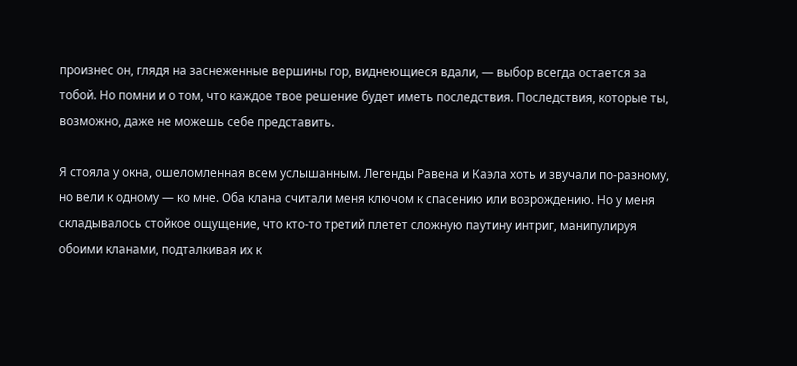произнес он, глядя на заснеженные вершины гор, виднеющиеся вдали, — выбор всегда остается за тобой. Но помни и о том, что каждое твое решение будет иметь последствия. Последствия, которые ты, возможно, даже не можешь себе представить.

Я стояла у окна, ошеломленная всем услышанным. Легенды Равена и Каэла хоть и звучали по-разному, но вели к одному — ко мне. Оба клана считали меня ключом к спасению или возрождению. Но у меня складывалось стойкое ощущение, что кто-то третий плетет сложную паутину интриг, манипулируя обоими кланами, подталкивая их к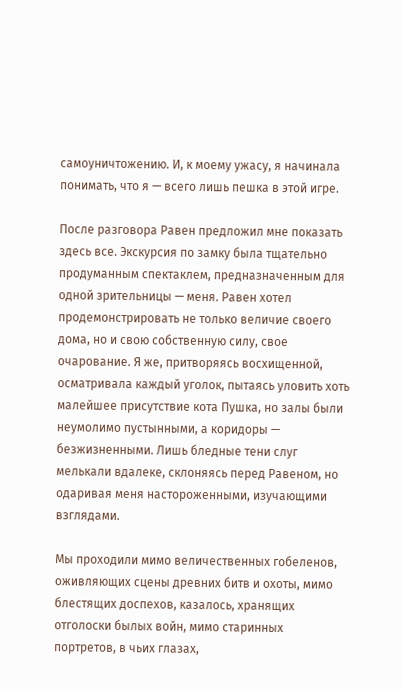самоуничтожению. И, к моему ужасу, я начинала понимать, что я — всего лишь пешка в этой игре.

После разговора Равен предложил мне показать здесь все. Экскурсия по замку была тщательно продуманным спектаклем, предназначенным для одной зрительницы — меня. Равен хотел продемонстрировать не только величие своего дома, но и свою собственную силу, свое очарование. Я же, притворяясь восхищенной, осматривала каждый уголок, пытаясь уловить хоть малейшее присутствие кота Пушка, но залы были неумолимо пустынными, а коридоры — безжизненными. Лишь бледные тени слуг мелькали вдалеке, склоняясь перед Равеном, но одаривая меня настороженными, изучающими взглядами.

Мы проходили мимо величественных гобеленов, оживляющих сцены древних битв и охоты, мимо блестящих доспехов, казалось, хранящих отголоски былых войн, мимо старинных портретов, в чьих глазах,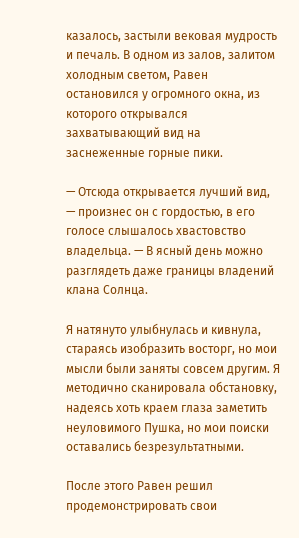казалось, застыли вековая мудрость и печаль. В одном из залов, залитом холодным светом, Равен остановился у огромного окна, из которого открывался захватывающий вид на заснеженные горные пики.

— Отсюда открывается лучший вид, — произнес он с гордостью, в его голосе слышалось хвастовство владельца. — В ясный день можно разглядеть даже границы владений клана Солнца.

Я натянуто улыбнулась и кивнула, стараясь изобразить восторг, но мои мысли были заняты совсем другим. Я методично сканировала обстановку, надеясь хоть краем глаза заметить неуловимого Пушка, но мои поиски оставались безрезультатными.

После этого Равен решил продемонстрировать свои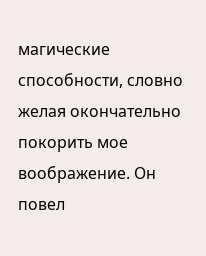магические способности, словно желая окончательно покорить мое воображение. Он повел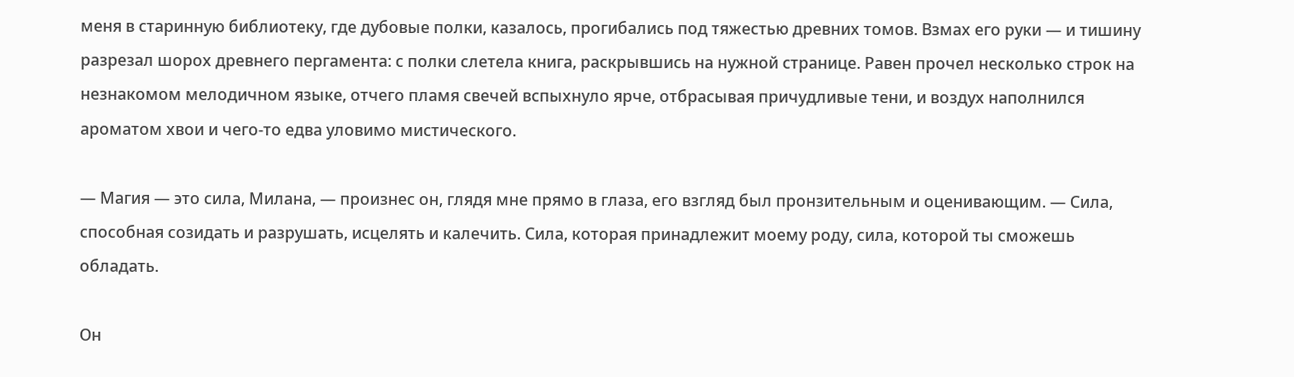меня в старинную библиотеку, где дубовые полки, казалось, прогибались под тяжестью древних томов. Взмах его руки — и тишину разрезал шорох древнего пергамента: с полки слетела книга, раскрывшись на нужной странице. Равен прочел несколько строк на незнакомом мелодичном языке, отчего пламя свечей вспыхнуло ярче, отбрасывая причудливые тени, и воздух наполнился ароматом хвои и чего-то едва уловимо мистического.

— Магия — это сила, Милана, — произнес он, глядя мне прямо в глаза, его взгляд был пронзительным и оценивающим. — Сила, способная созидать и разрушать, исцелять и калечить. Сила, которая принадлежит моему роду, сила, которой ты сможешь обладать.

Он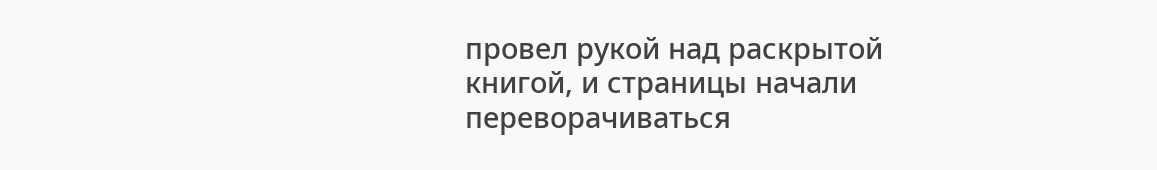провел рукой над раскрытой книгой, и страницы начали переворачиваться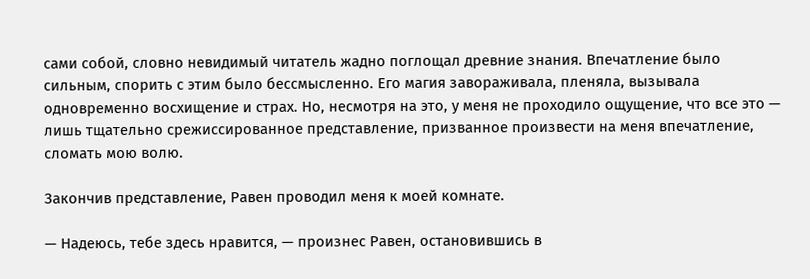сами собой, словно невидимый читатель жадно поглощал древние знания. Впечатление было сильным, спорить с этим было бессмысленно. Его магия завораживала, пленяла, вызывала одновременно восхищение и страх. Но, несмотря на это, у меня не проходило ощущение, что все это — лишь тщательно срежиссированное представление, призванное произвести на меня впечатление, сломать мою волю.

Закончив представление, Равен проводил меня к моей комнате.

— Надеюсь, тебе здесь нравится, — произнес Равен, остановившись в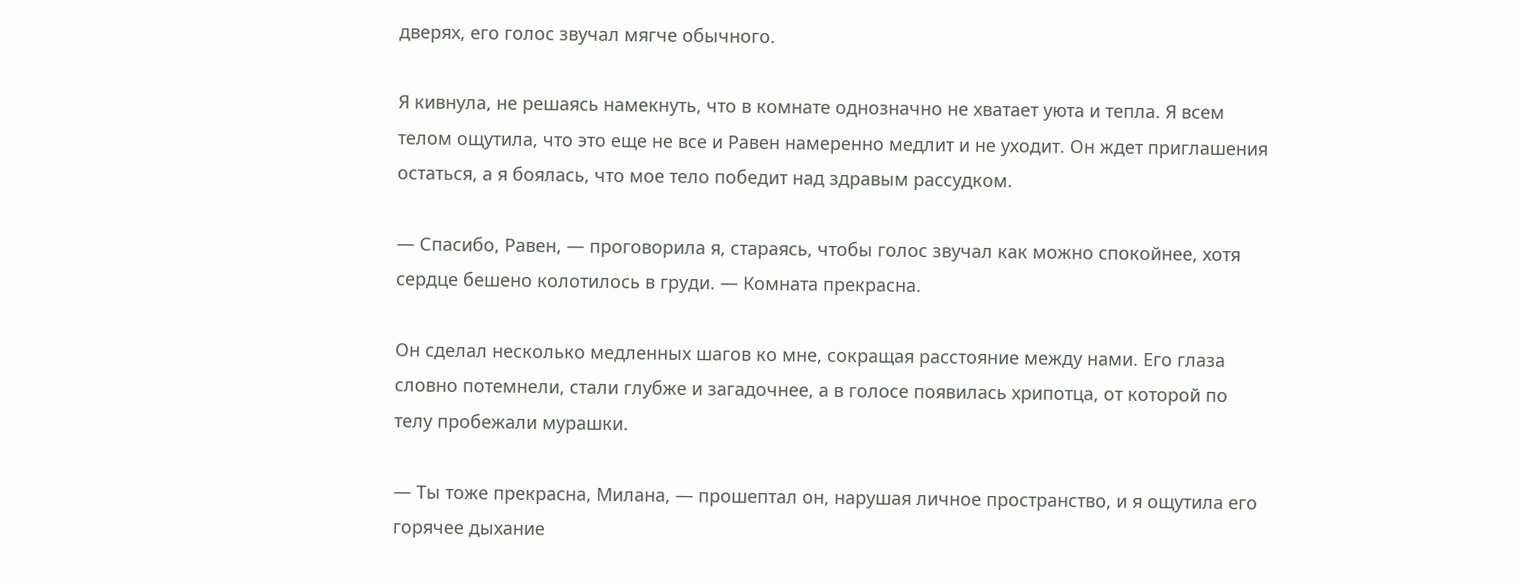дверях, его голос звучал мягче обычного.

Я кивнула, не решаясь намекнуть, что в комнате однозначно не хватает уюта и тепла. Я всем телом ощутила, что это еще не все и Равен намеренно медлит и не уходит. Он ждет приглашения остаться, а я боялась, что мое тело победит над здравым рассудком.

— Спасибо, Равен, — проговорила я, стараясь, чтобы голос звучал как можно спокойнее, хотя сердце бешено колотилось в груди. — Комната прекрасна.

Он сделал несколько медленных шагов ко мне, сокращая расстояние между нами. Его глаза словно потемнели, стали глубже и загадочнее, а в голосе появилась хрипотца, от которой по телу пробежали мурашки.

— Ты тоже прекрасна, Милана, — прошептал он, нарушая личное пространство, и я ощутила его горячее дыхание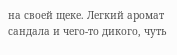на своей щеке. Легкий аромат сандала и чего-то дикого, чуть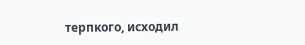терпкого, исходил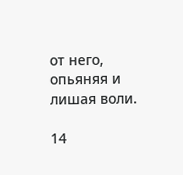от него, опьяняя и лишая воли.

14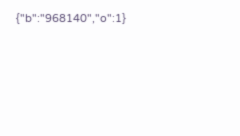{"b":"968140","o":1}